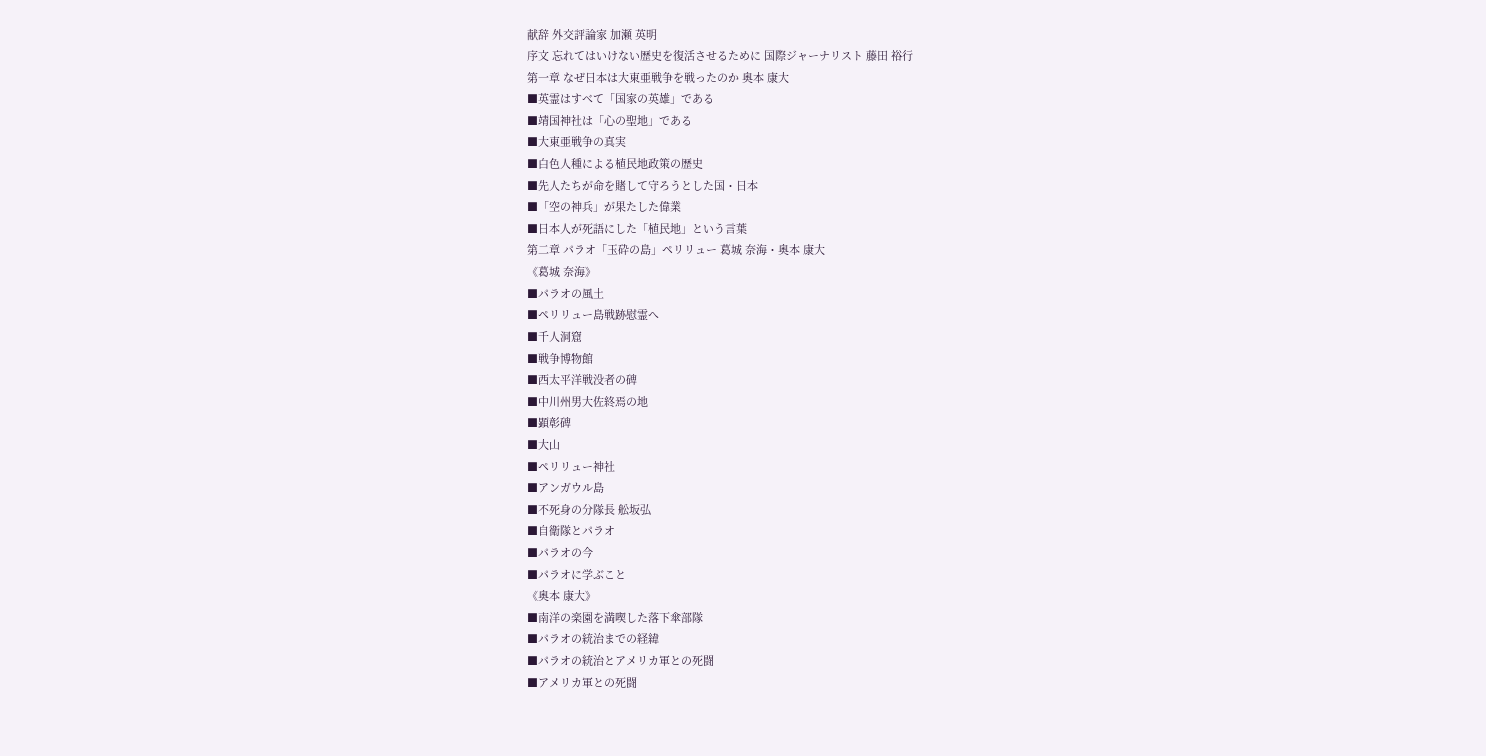献辞 外交評論家 加瀬 英明
序文 忘れてはいけない歴史を復活させるために 国際ジャーナリスト 藤田 裕行
第一章 なぜ日本は大東亜戦争を戦ったのか 奥本 康大
■英霊はすべて「国家の英雄」である
■靖国神社は「心の聖地」である
■大東亜戦争の真実
■白色人種による植民地政策の歴史
■先人たちが命を賭して守ろうとした国・日本
■「空の神兵」が果たした偉業
■日本人が死語にした「植民地」という言葉
第二章 パラオ「玉砕の島」ペリリュー 葛城 奈海・奥本 康大
《葛城 奈海》
■パラオの風土
■ペリリュー島戦跡慰霊へ
■千人洞窟
■戦争博物館
■西太平洋戦没者の碑
■中川州男大佐終焉の地
■顕彰碑
■大山
■ペリリュー神社
■アンガウル島
■不死身の分隊長 舩坂弘
■自衛隊とパラオ
■パラオの今
■パラオに学ぶこと
《奥本 康大》
■南洋の楽園を満喫した落下傘部隊
■パラオの統治までの経緯
■パラオの統治とアメリカ軍との死闘
■アメリカ軍との死闘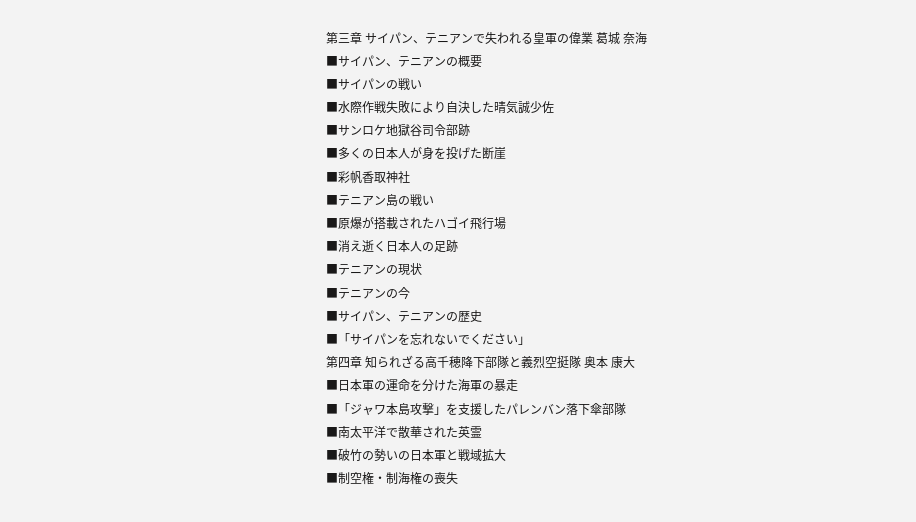第三章 サイパン、テニアンで失われる皇軍の偉業 葛城 奈海
■サイパン、テニアンの概要
■サイパンの戦い
■水際作戦失敗により自決した晴気誠少佐
■サンロケ地獄谷司令部跡
■多くの日本人が身を投げた断崖
■彩帆香取神社
■テニアン島の戦い
■原爆が搭載されたハゴイ飛行場
■消え逝く日本人の足跡
■テニアンの現状
■テニアンの今
■サイパン、テニアンの歴史
■「サイパンを忘れないでください」
第四章 知られざる高千穂降下部隊と義烈空挺隊 奥本 康大
■日本軍の運命を分けた海軍の暴走
■「ジャワ本島攻撃」を支援したパレンバン落下傘部隊
■南太平洋で散華された英霊
■破竹の勢いの日本軍と戦域拡大
■制空権・制海権の喪失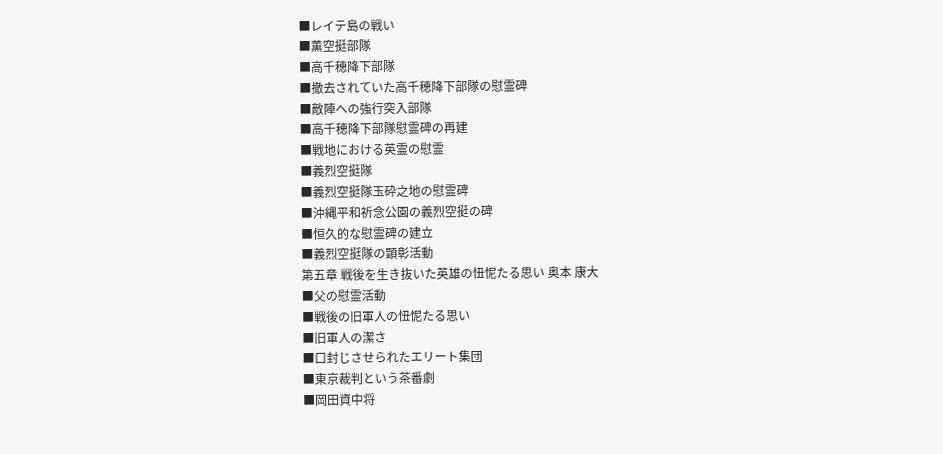■レイテ島の戦い
■薫空挺部隊
■高千穂降下部隊
■撤去されていた高千穂降下部隊の慰霊碑
■敵陣への強行突入部隊
■高千穂降下部隊慰霊碑の再建
■戦地における英霊の慰霊
■義烈空挺隊
■義烈空挺隊玉砕之地の慰霊碑
■沖縄平和祈念公園の義烈空挺の碑
■恒久的な慰霊碑の建立
■義烈空挺隊の顕彰活動
第五章 戦後を生き抜いた英雄の忸怩たる思い 奥本 康大
■父の慰霊活動
■戦後の旧軍人の忸怩たる思い
■旧軍人の潔さ
■口封じさせられたエリート集団
■東京裁判という茶番劇
■岡田資中将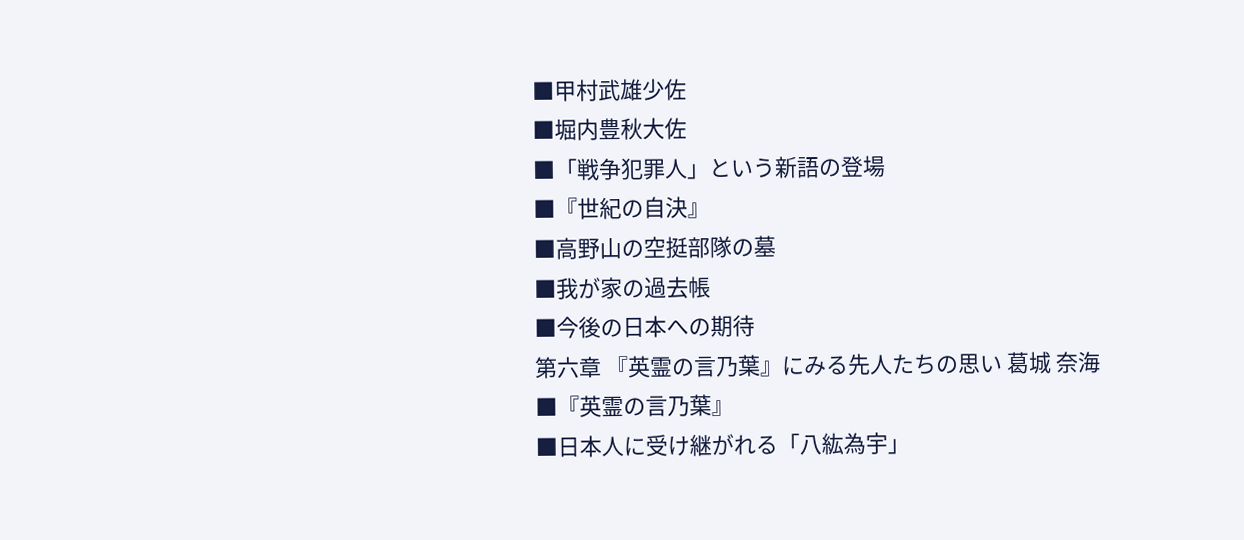■甲村武雄少佐
■堀内豊秋大佐
■「戦争犯罪人」という新語の登場
■『世紀の自決』
■高野山の空挺部隊の墓
■我が家の過去帳
■今後の日本への期待
第六章 『英霊の言乃葉』にみる先人たちの思い 葛城 奈海
■『英霊の言乃葉』
■日本人に受け継がれる「八紘為宇」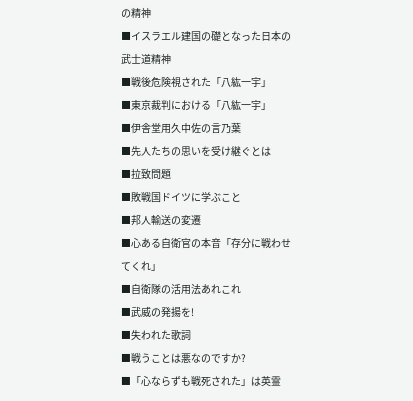の精神
■イスラエル建国の礎となった日本の武士道精神
■戦後危険視された「八紘一宇」
■東京裁判における「八紘一宇」
■伊舎堂用久中佐の言乃葉
■先人たちの思いを受け継ぐとは
■拉致問題
■敗戦国ドイツに学ぶこと
■邦人輸送の変遷
■心ある自衛官の本音「存分に戦わせてくれ」
■自衛隊の活用法あれこれ
■武威の発揚を!
■失われた歌詞
■戦うことは悪なのですか?
■「心ならずも戦死された」は英霊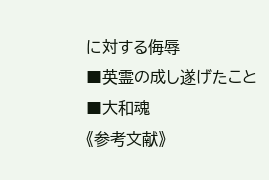に対する侮辱
■英霊の成し遂げたこと
■大和魂
《参考文献》